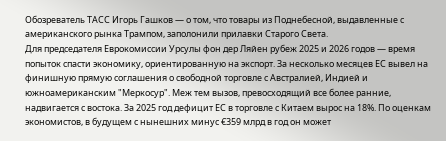Обозреватель ТАСС Игорь Гашков — о том, что товары из Поднебесной, выдавленные с американского рынка Трампом, заполонили прилавки Старого Cвета.
Для председателя Еврокомиссии Урсулы фон дер Ляйен рубеж 2025 и 2026 годов — время попыток спасти экономику, ориентированную на экспорт. За несколько месяцев ЕС вывел на финишную прямую соглашения о свободной торговле с Австралией, Индией и южноамериканским "Меркосур". Меж тем вызов, превосходящий все более ранние, надвигается с востока. За 2025 год дефицит ЕС в торговле с Китаем вырос на 18%. По оценкам экономистов, в будущем с нынешних минус €359 млрд в год он может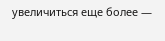увеличиться еще более —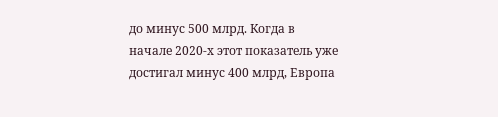до минус 500 млрд. Когда в начале 2020-х этот показатель уже достигал минус 400 млрд, Европа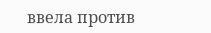ввела против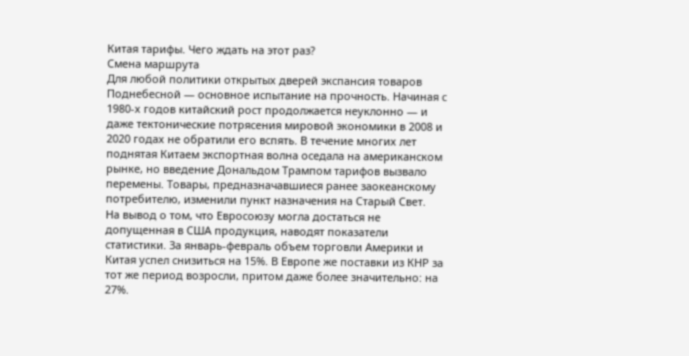Китая тарифы. Чего ждать на этот раз?
Смена маршрута
Для любой политики открытых дверей экспансия товаров Поднебесной — основное испытание на прочность. Начиная с 1980-х годов китайский рост продолжается неуклонно — и даже тектонические потрясения мировой экономики в 2008 и 2020 годах не обратили его вспять. В течение многих лет поднятая Китаем экспортная волна оседала на американском рынке, но введение Дональдом Трампом тарифов вызвало перемены. Товары, предназначавшиеся ранее заокеанскому потребителю, изменили пункт назначения на Старый Свет.
На вывод о том, что Евросоюзу могла достаться не допущенная в США продукция, наводят показатели статистики. За январь-февраль объем торговли Америки и Китая успел снизиться на 15%. В Европе же поставки из КНР за тот же период возросли, притом даже более значительно: на 27%.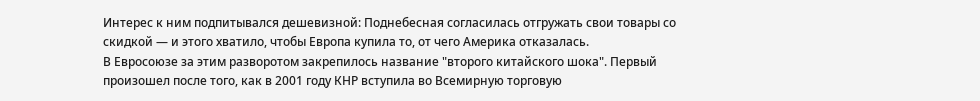Интерес к ним подпитывался дешевизной: Поднебесная согласилась отгружать свои товары со скидкой — и этого хватило, чтобы Европа купила то, от чего Америка отказалась.
В Евросоюзе за этим разворотом закрепилось название "второго китайского шока". Первый произошел после того, как в 2001 году КНР вступила во Всемирную торговую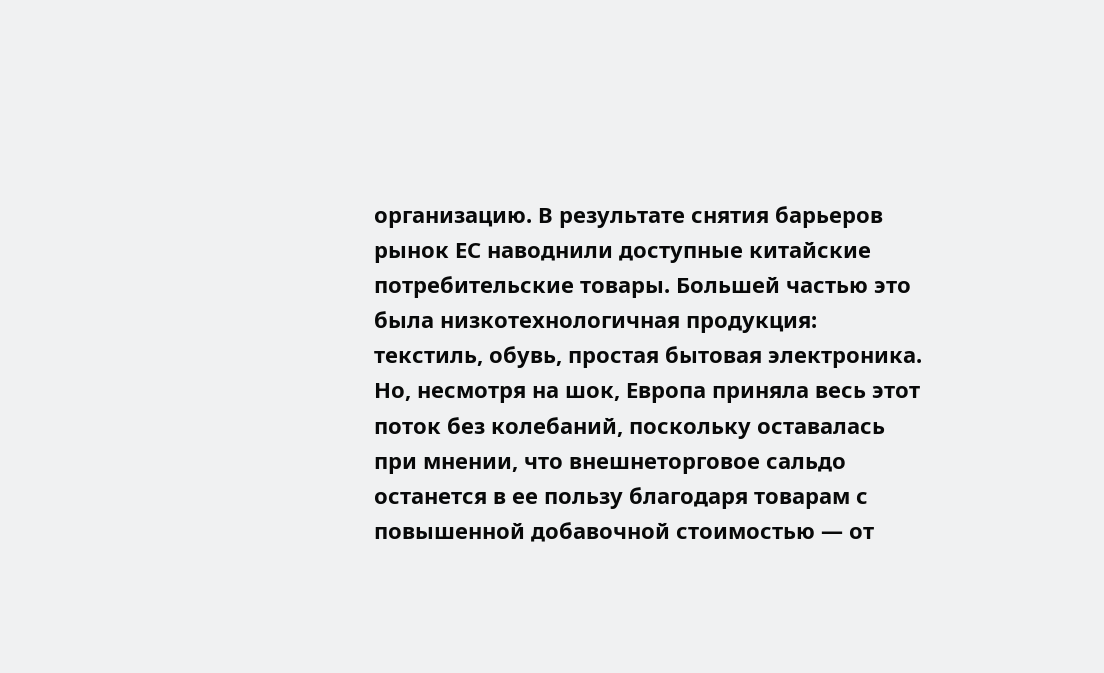организацию. В результате снятия барьеров рынок ЕС наводнили доступные китайские потребительские товары. Большей частью это была низкотехнологичная продукция: текстиль, обувь, простая бытовая электроника. Но, несмотря на шок, Европа приняла весь этот поток без колебаний, поскольку оставалась при мнении, что внешнеторговое сальдо останется в ее пользу благодаря товарам с повышенной добавочной стоимостью — от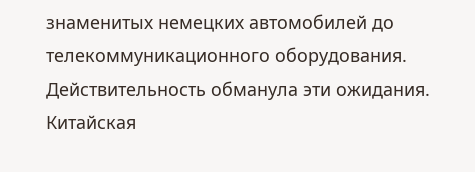знаменитых немецких автомобилей до телекоммуникационного оборудования. Действительность обманула эти ожидания. Китайская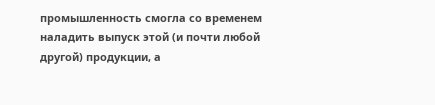промышленность смогла со временем наладить выпуск этой (и почти любой другой) продукции, а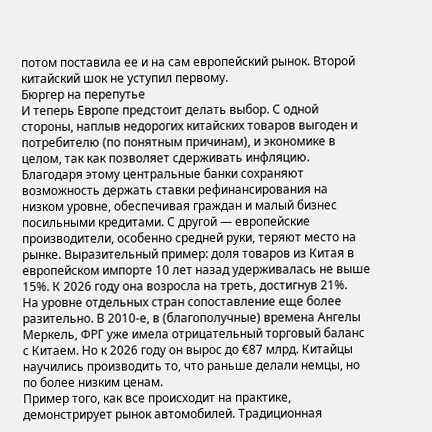потом поставила ее и на сам европейский рынок. Второй китайский шок не уступил первому.
Бюргер на перепутье
И теперь Европе предстоит делать выбор. С одной стороны, наплыв недорогих китайских товаров выгоден и потребителю (по понятным причинам), и экономике в целом, так как позволяет сдерживать инфляцию. Благодаря этому центральные банки сохраняют возможность держать ставки рефинансирования на низком уровне, обеспечивая граждан и малый бизнес посильными кредитами. С другой — европейские производители, особенно средней руки, теряют место на рынке. Выразительный пример: доля товаров из Китая в европейском импорте 10 лет назад удерживалась не выше 15%. К 2026 году она возросла на треть, достигнув 21%.
На уровне отдельных стран сопоставление еще более разительно. В 2010-е, в (благополучные) времена Ангелы Меркель, ФРГ уже имела отрицательный торговый баланс с Китаем. Но к 2026 году он вырос до €87 млрд. Китайцы научились производить то, что раньше делали немцы, но по более низким ценам.
Пример того, как все происходит на практике, демонстрирует рынок автомобилей. Традиционная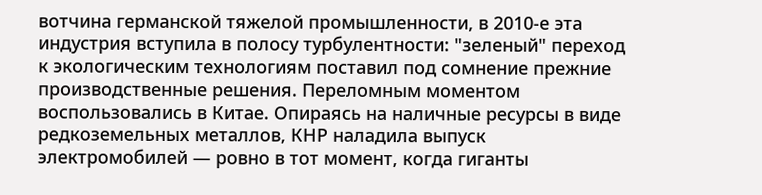вотчина германской тяжелой промышленности, в 2010-е эта индустрия вступила в полосу турбулентности: "зеленый" переход к экологическим технологиям поставил под сомнение прежние производственные решения. Переломным моментом воспользовались в Китае. Опираясь на наличные ресурсы в виде редкоземельных металлов, КНР наладила выпуск электромобилей — ровно в тот момент, когда гиганты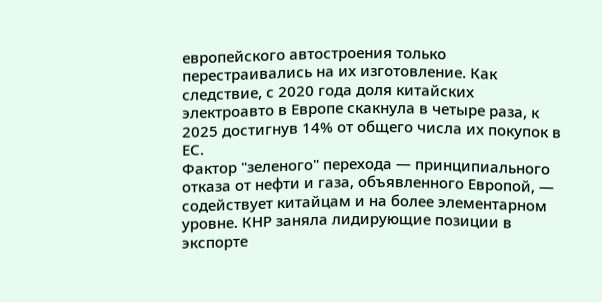европейского автостроения только перестраивались на их изготовление. Как следствие, с 2020 года доля китайских электроавто в Европе скакнула в четыре раза, к 2025 достигнув 14% от общего числа их покупок в ЕС.
Фактор "зеленого" перехода — принципиального отказа от нефти и газа, объявленного Европой, — содействует китайцам и на более элементарном уровне. КНР заняла лидирующие позиции в экспорте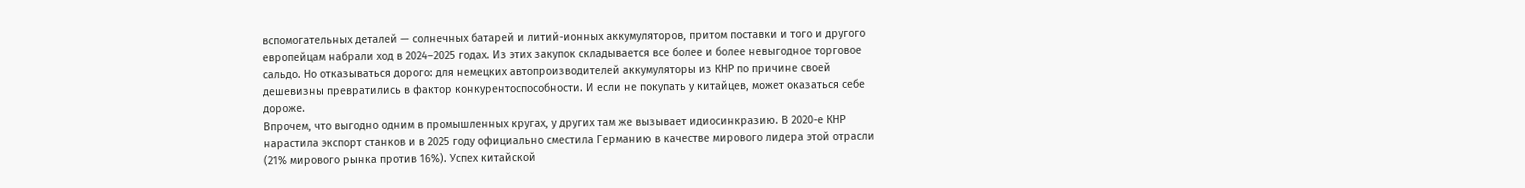вспомогательных деталей — солнечных батарей и литий-ионных аккумуляторов, притом поставки и того и другого европейцам набрали ход в 2024–2025 годах. Из этих закупок складывается все более и более невыгодное торговое сальдо. Но отказываться дорого: для немецких автопроизводителей аккумуляторы из КНР по причине своей дешевизны превратились в фактор конкурентоспособности. И если не покупать у китайцев, может оказаться себе дороже.
Впрочем, что выгодно одним в промышленных кругах, у других там же вызывает идиосинкразию. В 2020-е КНР нарастила экспорт станков и в 2025 году официально сместила Германию в качестве мирового лидера этой отрасли (21% мирового рынка против 16%). Успех китайской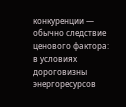конкуренции — обычно следствие ценового фактора: в условиях дороговизны энергоресурсов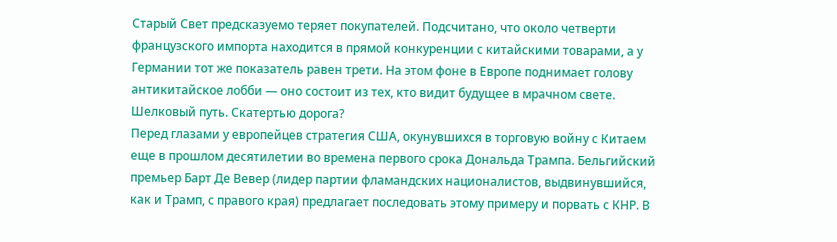Старый Свет предсказуемо теряет покупателей. Подсчитано, что около четверти французского импорта находится в прямой конкуренции с китайскими товарами, а у Германии тот же показатель равен трети. На этом фоне в Европе поднимает голову антикитайское лобби — оно состоит из тех, кто видит будущее в мрачном свете.
Шелковый путь. Скатертью дорога?
Перед глазами у европейцев стратегия США, окунувшихся в торговую войну с Китаем еще в прошлом десятилетии во времена первого срока Дональда Трампа. Бельгийский премьер Барт Де Вевер (лидер партии фламандских националистов, выдвинувшийся, как и Трамп, с правого края) предлагает последовать этому примеру и порвать с КНР. В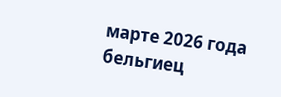марте 2026 года бельгиец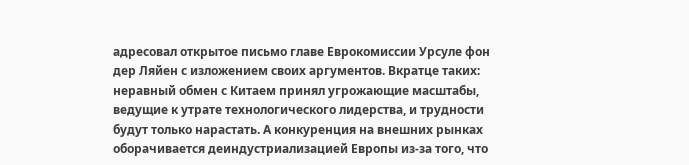адресовал открытое письмо главе Еврокомиссии Урсуле фон дер Ляйен с изложением своих аргументов. Вкратце таких: неравный обмен с Китаем принял угрожающие масштабы, ведущие к утрате технологического лидерства, и трудности будут только нарастать. А конкуренция на внешних рынках оборачивается деиндустриализацией Европы из-за того, что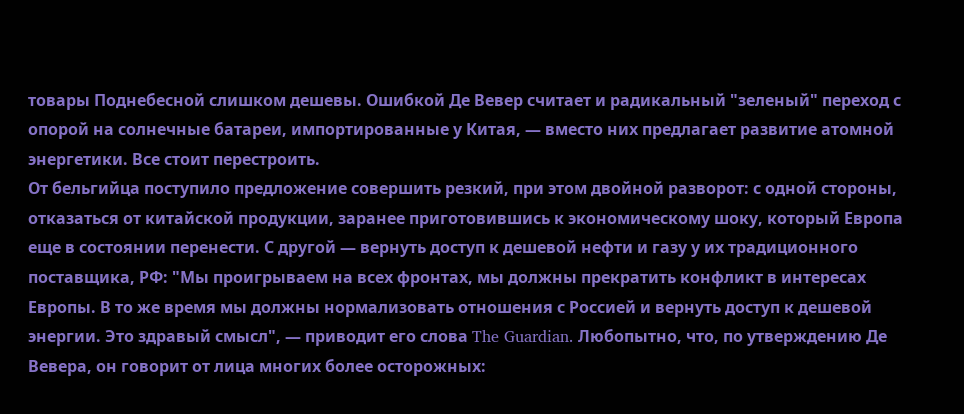товары Поднебесной слишком дешевы. Ошибкой Де Вевер считает и радикальный "зеленый" переход с опорой на солнечные батареи, импортированные у Китая, — вместо них предлагает развитие атомной энергетики. Все стоит перестроить.
От бельгийца поступило предложение совершить резкий, при этом двойной разворот: с одной стороны, отказаться от китайской продукции, заранее приготовившись к экономическому шоку, который Европа еще в состоянии перенести. С другой — вернуть доступ к дешевой нефти и газу у их традиционного поставщика, РФ: "Мы проигрываем на всех фронтах, мы должны прекратить конфликт в интересах Европы. В то же время мы должны нормализовать отношения с Россией и вернуть доступ к дешевой энергии. Это здравый смысл", — приводит его слова The Guardian. Любопытно, что, по утверждению Де Вевера, он говорит от лица многих более осторожных: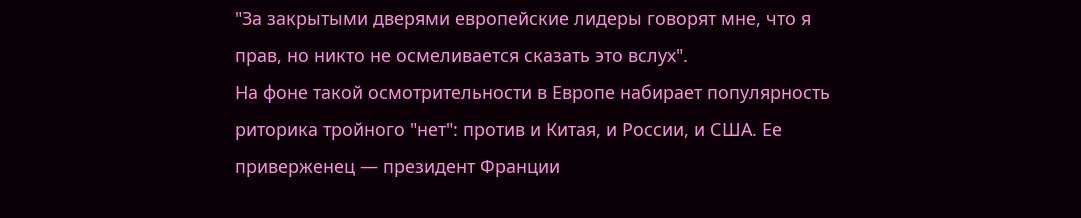"За закрытыми дверями европейские лидеры говорят мне, что я прав, но никто не осмеливается сказать это вслух".
На фоне такой осмотрительности в Европе набирает популярность риторика тройного "нет": против и Китая, и России, и США. Ее приверженец — президент Франции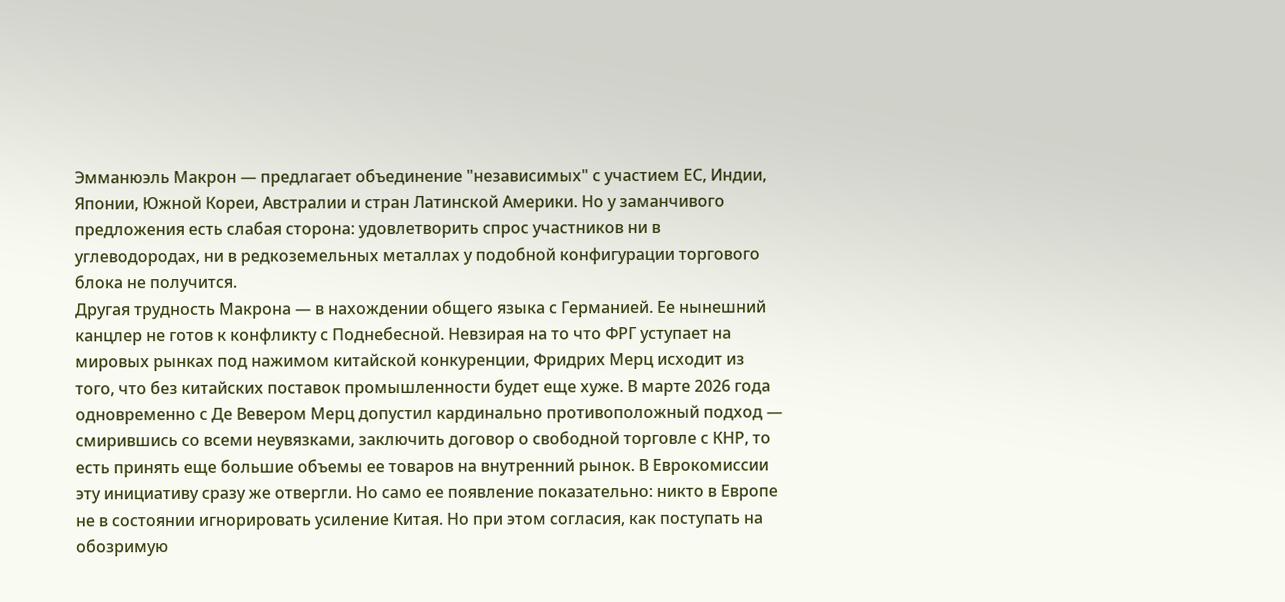Эмманюэль Макрон — предлагает объединение "независимых" с участием ЕС, Индии, Японии, Южной Кореи, Австралии и стран Латинской Америки. Но у заманчивого предложения есть слабая сторона: удовлетворить спрос участников ни в углеводородах, ни в редкоземельных металлах у подобной конфигурации торгового блока не получится.
Другая трудность Макрона — в нахождении общего языка с Германией. Ее нынешний канцлер не готов к конфликту с Поднебесной. Невзирая на то что ФРГ уступает на мировых рынках под нажимом китайской конкуренции, Фридрих Мерц исходит из того, что без китайских поставок промышленности будет еще хуже. В марте 2026 года одновременно с Де Вевером Мерц допустил кардинально противоположный подход — смирившись со всеми неувязками, заключить договор о свободной торговле с КНР, то есть принять еще большие объемы ее товаров на внутренний рынок. В Еврокомиссии эту инициативу сразу же отвергли. Но само ее появление показательно: никто в Европе не в состоянии игнорировать усиление Китая. Но при этом согласия, как поступать на обозримую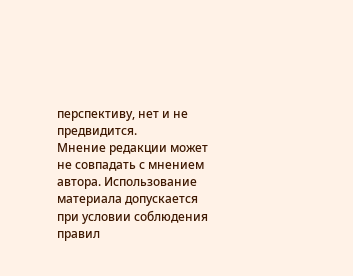перспективу, нет и не предвидится.
Мнение редакции может не совпадать с мнением автора. Использование материала допускается при условии соблюдения правил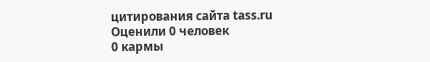цитирования сайта tass.ru
Оценили 0 человек
0 кармы